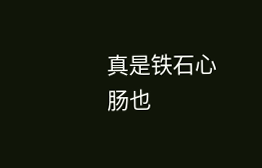真是铁石心肠也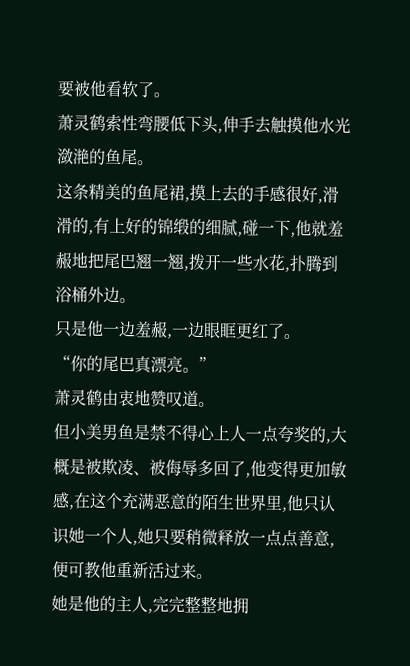要被他看软了。
萧灵鹤索性弯腰低下头,伸手去触摸他水光潋滟的鱼尾。
这条精美的鱼尾裙,摸上去的手感很好,滑滑的,有上好的锦缎的细腻,碰一下,他就羞赧地把尾巴翘一翘,拨开一些水花,扑腾到浴桶外边。
只是他一边羞赧,一边眼眶更红了。
“你的尾巴真漂亮。”
萧灵鹤由衷地赞叹道。
但小美男鱼是禁不得心上人一点夸奖的,大概是被欺凌、被侮辱多回了,他变得更加敏感,在这个充满恶意的陌生世界里,他只认识她一个人,她只要稍微释放一点点善意,便可教他重新活过来。
她是他的主人,完完整整地拥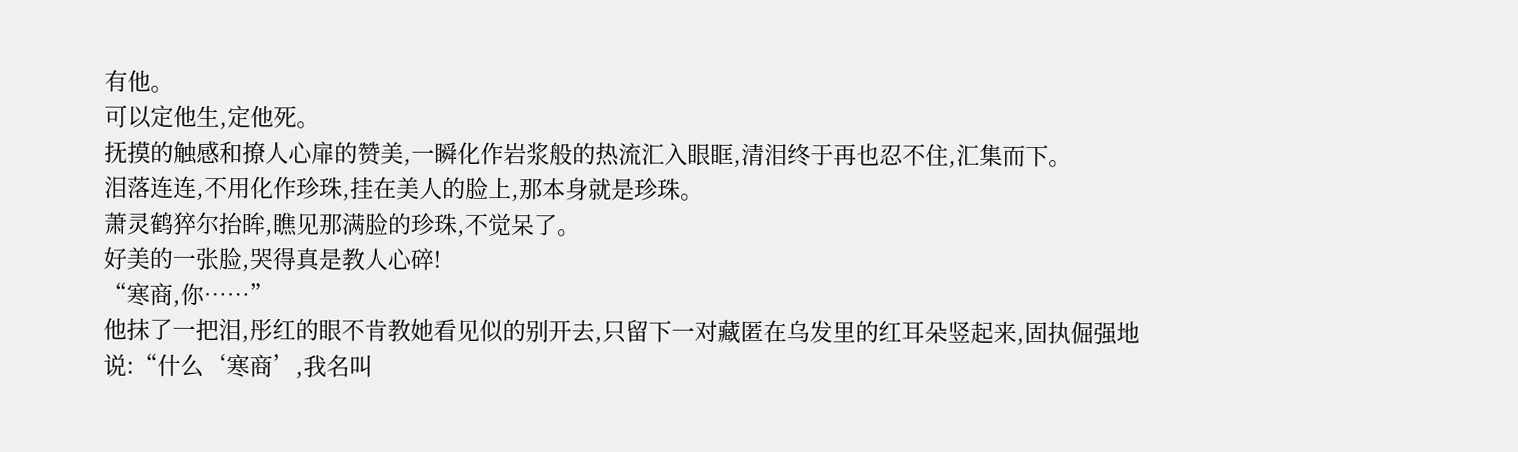有他。
可以定他生,定他死。
抚摸的触感和撩人心扉的赞美,一瞬化作岩浆般的热流汇入眼眶,清泪终于再也忍不住,汇集而下。
泪落连连,不用化作珍珠,挂在美人的脸上,那本身就是珍珠。
萧灵鹤猝尔抬眸,瞧见那满脸的珍珠,不觉呆了。
好美的一张脸,哭得真是教人心碎!
“寒商,你……”
他抹了一把泪,彤红的眼不肯教她看见似的别开去,只留下一对藏匿在乌发里的红耳朵竖起来,固执倔强地说:“什么‘寒商’,我名叫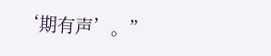‘期有声’。”